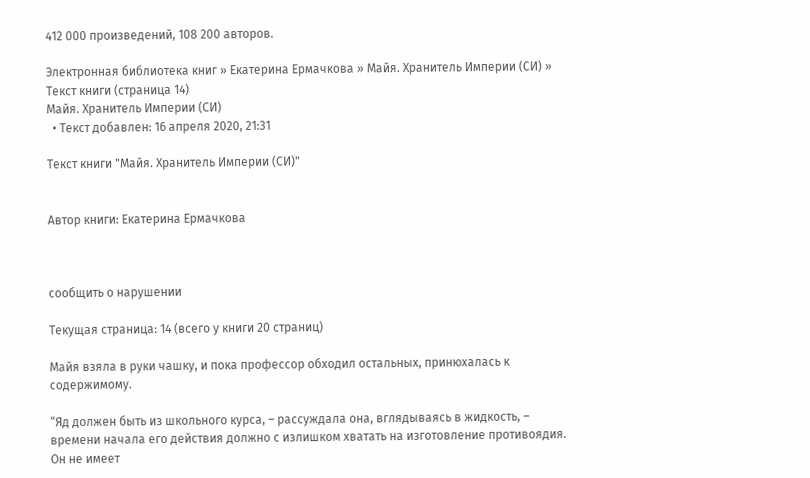412 000 произведений, 108 200 авторов.

Электронная библиотека книг » Екатерина Ермачкова » Майя. Хранитель Империи (СИ) » Текст книги (страница 14)
Майя. Хранитель Империи (СИ)
  • Текст добавлен: 16 апреля 2020, 21:31

Текст книги "Майя. Хранитель Империи (СИ)"


Автор книги: Екатерина Ермачкова



сообщить о нарушении

Текущая страница: 14 (всего у книги 20 страниц)

Майя взяла в руки чашку, и пока профессор обходил остальных, принюхалась к содержимому.

“Яд должен быть из школьного курса, – рассуждала она, вглядываясь в жидкость, – времени начала его действия должно с излишком хватать на изготовление противоядия. Он не имеет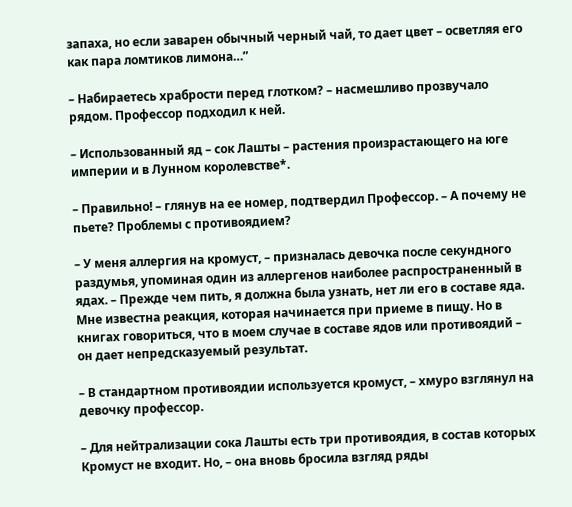запаха, но если заварен обычный черный чай, то дает цвет – осветляя его как пара ломтиков лимона…”

– Набираетесь храбрости перед глотком? – насмешливо прозвучало рядом. Профессор подходил к ней.

– Использованный яд – сок Лашты – растения произрастающего на юге империи и в Лунном королевстве*.

– Правильно! – глянув на ее номер, подтвердил Профессор. – А почему не пьете? Проблемы с противоядием?

– У меня аллергия на кромуст, – призналась девочка после секундного раздумья, упоминая один из аллергенов наиболее распространенный в ядах. – Прежде чем пить, я должна была узнать, нет ли его в составе яда. Мне известна реакция, которая начинается при приеме в пищу. Но в книгах говориться, что в моем случае в составе ядов или противоядий – он дает непредсказуемый результат.

– В стандартном противоядии используется кромуст, – хмуро взглянул на девочку профессор.

– Для нейтрализации сока Лашты есть три противоядия, в состав которых Кромуст не входит. Но, – она вновь бросила взгляд ряды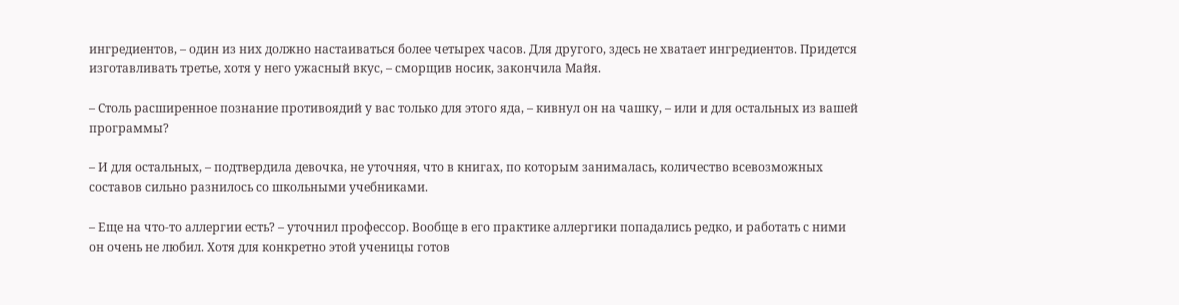ингредиентов, – один из них должно настаиваться более четырех часов. Для другого, здесь не хватает ингредиентов. Придется изготавливать третье, хотя у него ужасный вкус, – сморщив носик, закончила Майя.

– Столь расширенное познание противоядий у вас только для этого яда, – кивнул он на чашку, – или и для остальных из вашей программы?

– И для остальных, – подтвердила девочка, не уточняя, что в книгах, по которым занималась, количество всевозможных составов сильно разнилось со школьными учебниками.

– Еще на что-то аллергии есть? – уточнил профессор. Вообще в его практике аллергики попадались редко, и работать с ними он очень не любил. Хотя для конкретно этой ученицы готов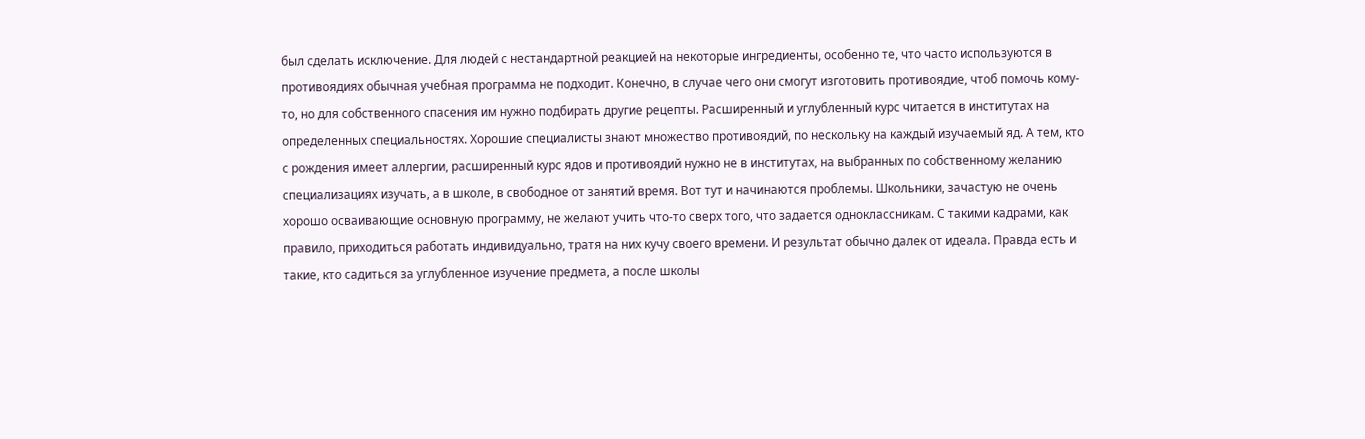был сделать исключение. Для людей с нестандартной реакцией на некоторые ингредиенты, особенно те, что часто используются в противоядиях обычная учебная программа не подходит. Конечно, в случае чего они смогут изготовить противоядие, чтоб помочь кому-то, но для собственного спасения им нужно подбирать другие рецепты. Расширенный и углубленный курс читается в институтах на определенных специальностях. Хорошие специалисты знают множество противоядий, по нескольку на каждый изучаемый яд. А тем, кто с рождения имеет аллергии, расширенный курс ядов и противоядий нужно не в институтах, на выбранных по собственному желанию специализациях изучать, а в школе, в свободное от занятий время. Вот тут и начинаются проблемы. Школьники, зачастую не очень хорошо осваивающие основную программу, не желают учить что-то сверх того, что задается одноклассникам. С такими кадрами, как правило, приходиться работать индивидуально, тратя на них кучу своего времени. И результат обычно далек от идеала. Правда есть и такие, кто садиться за углубленное изучение предмета, а после школы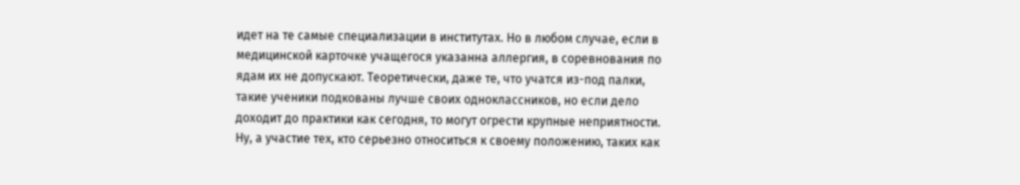идет на те самые специализации в институтах. Но в любом случае, если в медицинской карточке учащегося указанна аллергия, в соревнования по ядам их не допускают. Теоретически, даже те, что учатся из-под палки, такие ученики подкованы лучше своих одноклассников, но если дело доходит до практики как сегодня, то могут огрести крупные неприятности. Ну, а участие тех, кто серьезно относиться к своему положению, таких как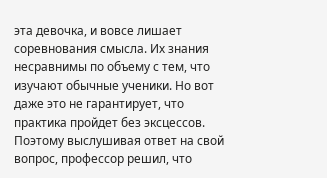эта девочка, и вовсе лишает соревнования смысла. Их знания несравнимы по объему с тем, что изучают обычные ученики. Но вот даже это не гарантирует, что практика пройдет без эксцессов. Поэтому выслушивая ответ на свой вопрос, профессор решил, что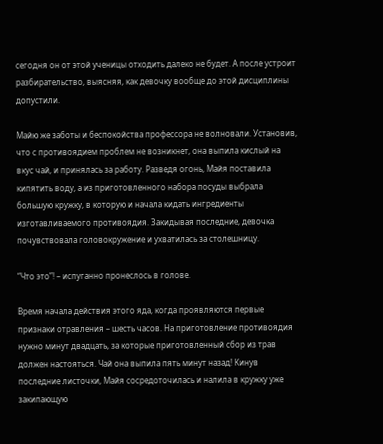сегодня он от этой ученицы отходить далеко не будет. А после устроит разбирательство, выясняя, как девочку вообще до этой дисциплины допустили.

Майю же заботы и беспокойства профессора не волновали. Установив, что с противоядием проблем не возникнет, она выпила кислый на вкус чай, и принялась за работу. Разведя огонь, Майя поставила кипятить воду, а из приготовленного набора посуды выбрала большую кружку, в которую и начала кидать ингредиенты изготавливаемого противоядия. Закидывая последние, девочка почувствовала головокружение и ухватилась за столешницу.

“Что это”! – испуганно пронеслось в голове.

Время начала действия этого яда, когда проявляются первые признаки отравления – шесть часов. На приготовление противоядия нужно минут двадцать, за которые приготовленный сбор из трав должен настояться. Чай она выпила пять минут назад! Кинув последние листочки, Майя сосредоточилась и налила в кружку уже закипающую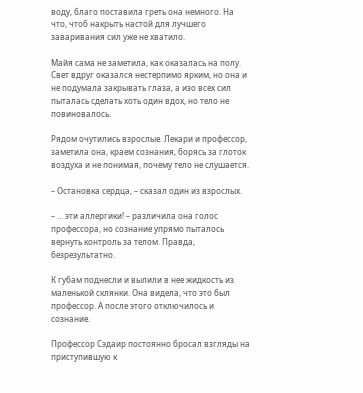воду, благо поставила греть она немного. На что, чтоб накрыть настой для лучшего заваривания сил уже не хватило.

Майя сама не заметила, как оказалась на полу. Свет вдруг оказался нестерпимо ярким, но она и не подумала закрывать глаза, а изо всех сил пыталась сделать хоть один вдох, но тело не повиновалось.

Рядом очутились взрослые. Лекари и профессор, заметила она, краем сознания, борясь за глоток воздуха и не понимая, почему тело не слушается.

– Остановка сердца, – сказал один из взрослых.

– … эти аллергики! – различила она голос профессора, но сознание упрямо пыталось вернуть контроль за телом. Правда, безрезультатно.

К губам поднесли и вылили в нее жидкость из маленькой склянки. Она видела, что это был профессор. А после этого отключилось и сознание.

Профессор Сэдаир постоянно бросал взгляды на приступившую к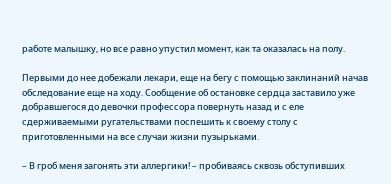работе малышку, но все равно упустил момент, как та оказалась на полу.

Первыми до нее добежали лекари, еще на бегу с помощью заклинаний начав обследование еще на ходу. Сообщение об остановке сердца заставило уже добравшегося до девочки профессора повернуть назад и с еле сдерживаемыми ругательствами поспешить к своему столу с приготовленными на все случаи жизни пузырьками.

– В гроб меня загонять эти аллергики! – пробиваясь сквозь обступивших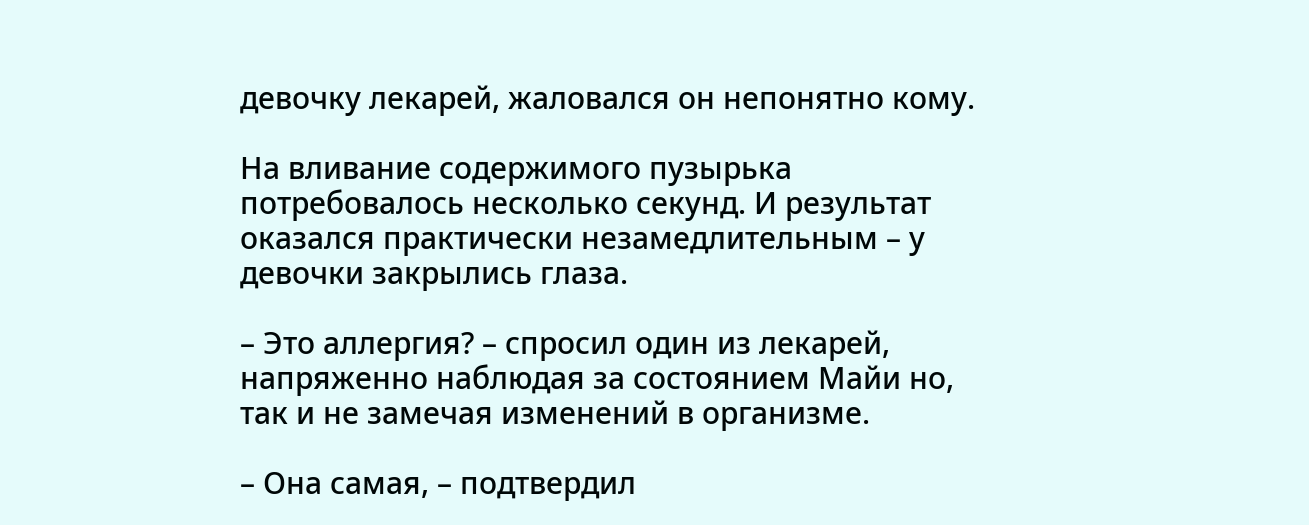девочку лекарей, жаловался он непонятно кому.

На вливание содержимого пузырька потребовалось несколько секунд. И результат оказался практически незамедлительным – у девочки закрылись глаза.

– Это аллергия? – спросил один из лекарей, напряженно наблюдая за состоянием Майи но, так и не замечая изменений в организме.

– Она самая, – подтвердил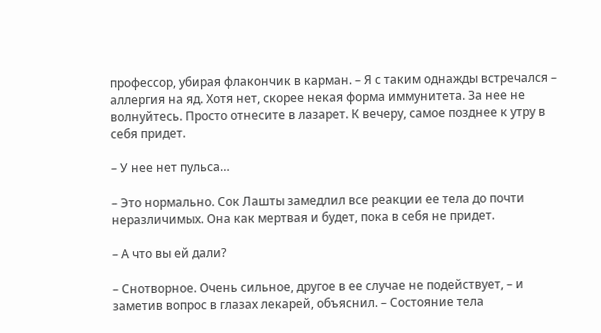профессор, убирая флакончик в карман. – Я с таким однажды встречался – аллергия на яд. Хотя нет, скорее некая форма иммунитета. За нее не волнуйтесь. Просто отнесите в лазарет. К вечеру, самое позднее к утру в себя придет.

– У нее нет пульса…

– Это нормально. Сок Лашты замедлил все реакции ее тела до почти неразличимых. Она как мертвая и будет, пока в себя не придет.

– А что вы ей дали?

– Снотворное. Очень сильное, другое в ее случае не подействует, – и заметив вопрос в глазах лекарей, объяснил. – Состояние тела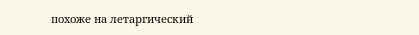похоже на летаргический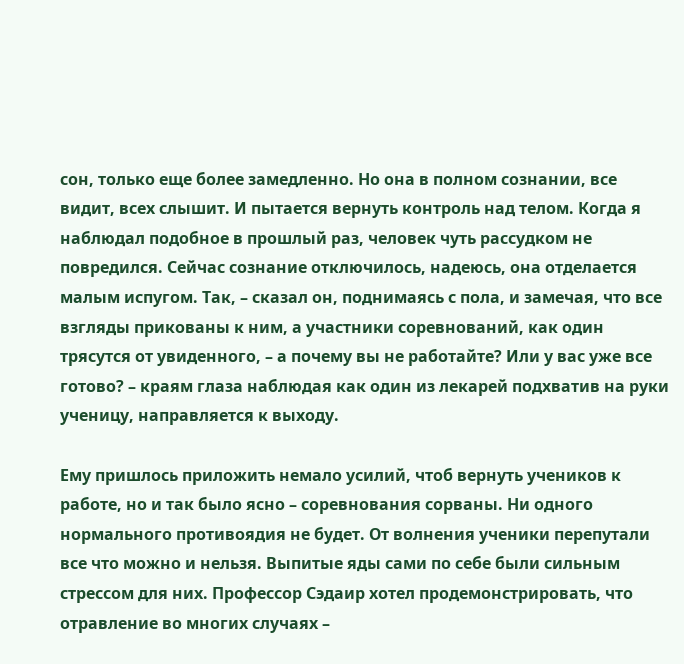сон, только еще более замедленно. Но она в полном сознании, все видит, всех слышит. И пытается вернуть контроль над телом. Когда я наблюдал подобное в прошлый раз, человек чуть рассудком не повредился. Сейчас сознание отключилось, надеюсь, она отделается малым испугом. Так, – сказал он, поднимаясь с пола, и замечая, что все взгляды прикованы к ним, а участники соревнований, как один трясутся от увиденного, – а почему вы не работайте? Или у вас уже все готово? – краям глаза наблюдая как один из лекарей подхватив на руки ученицу, направляется к выходу.

Ему пришлось приложить немало усилий, чтоб вернуть учеников к работе, но и так было ясно – соревнования сорваны. Ни одного нормального противоядия не будет. От волнения ученики перепутали все что можно и нельзя. Выпитые яды сами по себе были сильным стрессом для них. Профессор Сэдаир хотел продемонстрировать, что отравление во многих случаях –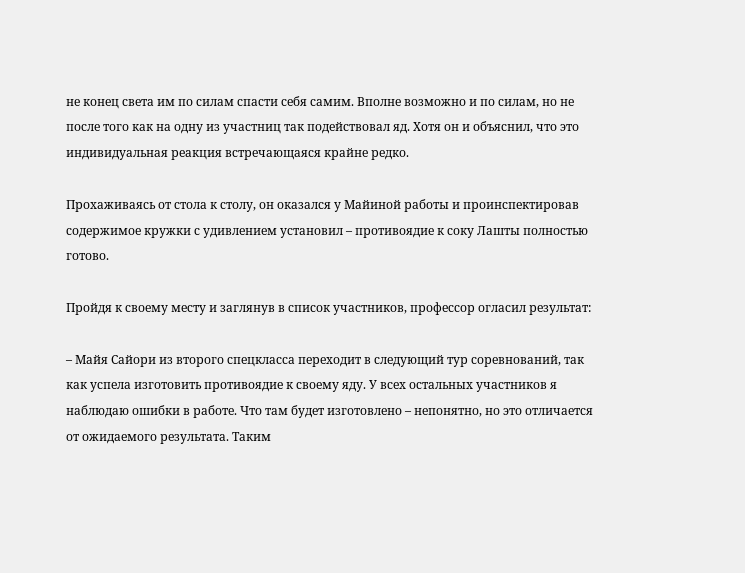не конец света им по силам спасти себя самим. Вполне возможно и по силам, но не после того как на одну из участниц так подействовал яд. Хотя он и объяснил, что это индивидуальная реакция встречающаяся крайне редко.

Прохаживаясь от стола к столу, он оказался у Майиной работы и проинспектировав содержимое кружки с удивлением установил – противоядие к соку Лашты полностью готово.

Пройдя к своему месту и заглянув в список участников, профессор огласил результат:

– Майя Сайори из второго спецкласса переходит в следующий тур соревнований, так как успела изготовить противоядие к своему яду. У всех остальных участников я наблюдаю ошибки в работе. Что там будет изготовлено – непонятно, но это отличается от ожидаемого результата. Таким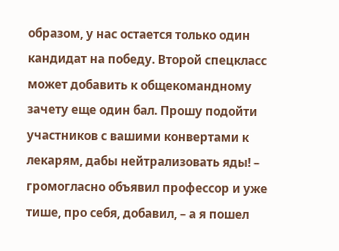образом, у нас остается только один кандидат на победу. Второй спецкласс может добавить к общекомандному зачету еще один бал. Прошу подойти участников с вашими конвертами к лекарям, дабы нейтрализовать яды! – громогласно объявил профессор и уже тише, про себя, добавил, – а я пошел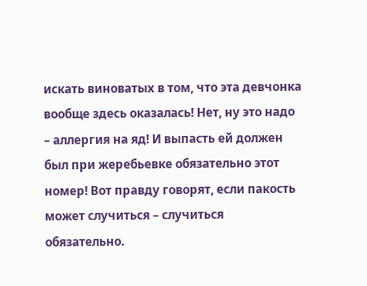искать виноватых в том, что эта девчонка вообще здесь оказалась! Нет, ну это надо – аллергия на яд! И выпасть ей должен был при жеребьевке обязательно этот номер! Вот правду говорят, если пакость может случиться – случиться обязательно.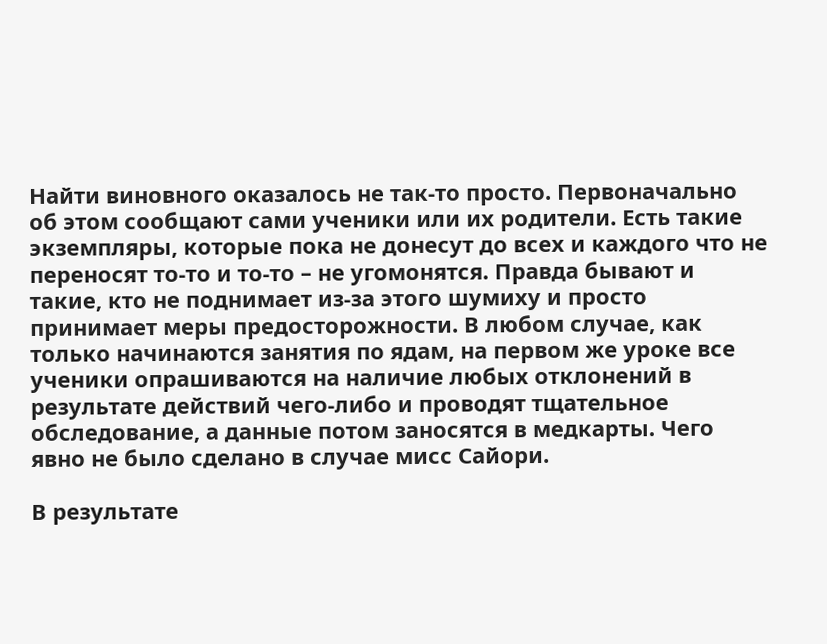Найти виновного оказалось не так-то просто. Первоначально об этом сообщают сами ученики или их родители. Есть такие экземпляры, которые пока не донесут до всех и каждого что не переносят то-то и то-то – не угомонятся. Правда бывают и такие, кто не поднимает из-за этого шумиху и просто принимает меры предосторожности. В любом случае, как только начинаются занятия по ядам, на первом же уроке все ученики опрашиваются на наличие любых отклонений в результате действий чего-либо и проводят тщательное обследование, а данные потом заносятся в медкарты. Чего явно не было сделано в случае мисс Сайори.

В результате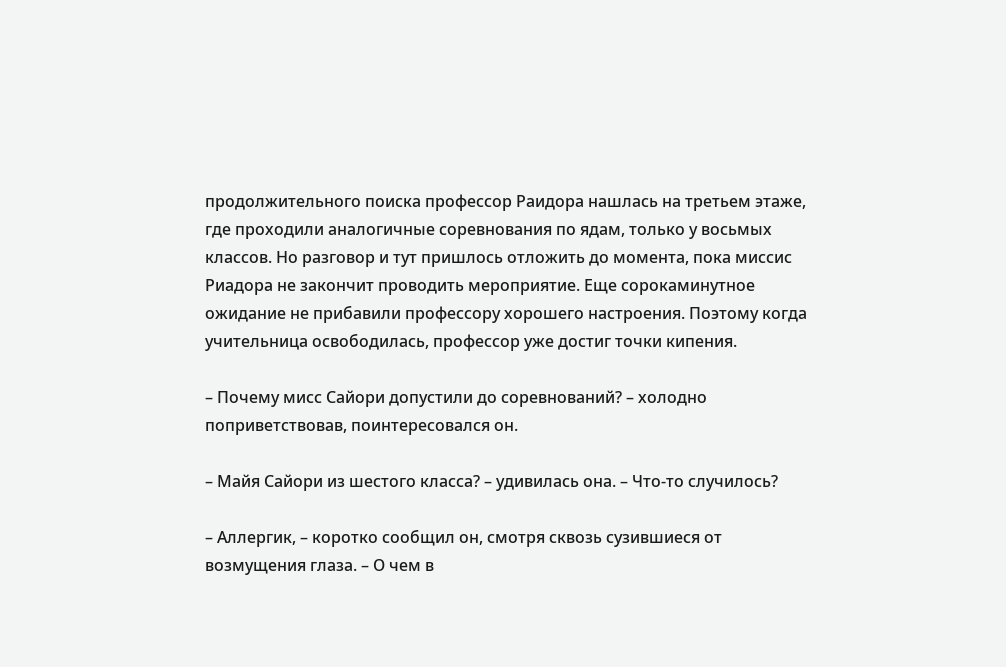продолжительного поиска профессор Раидора нашлась на третьем этаже, где проходили аналогичные соревнования по ядам, только у восьмых классов. Но разговор и тут пришлось отложить до момента, пока миссис Риадора не закончит проводить мероприятие. Еще сорокаминутное ожидание не прибавили профессору хорошего настроения. Поэтому когда учительница освободилась, профессор уже достиг точки кипения.

– Почему мисс Сайори допустили до соревнований? – холодно поприветствовав, поинтересовался он.

– Майя Сайори из шестого класса? – удивилась она. – Что-то случилось?

– Аллергик, – коротко сообщил он, смотря сквозь сузившиеся от возмущения глаза. – О чем в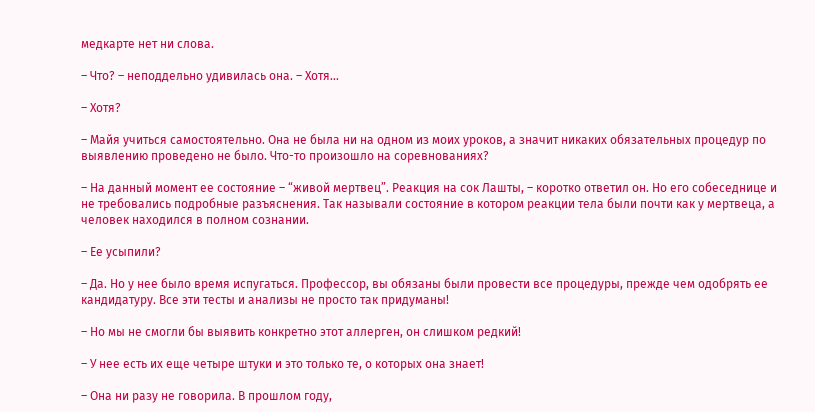медкарте нет ни слова.

– Что? – неподдельно удивилась она. – Хотя…

– Хотя?

– Майя учиться самостоятельно. Она не была ни на одном из моих уроков, а значит никаких обязательных процедур по выявлению проведено не было. Что-то произошло на соревнованиях?

– На данный момент ее состояние – “живой мертвец”. Реакция на сок Лашты, – коротко ответил он. Но его собеседнице и не требовались подробные разъяснения. Так называли состояние в котором реакции тела были почти как у мертвеца, а человек находился в полном сознании.

– Ее усыпили?

– Да. Но у нее было время испугаться. Профессор, вы обязаны были провести все процедуры, прежде чем одобрять ее кандидатуру. Все эти тесты и анализы не просто так придуманы!

– Но мы не смогли бы выявить конкретно этот аллерген, он слишком редкий!

– У нее есть их еще четыре штуки и это только те, о которых она знает!

– Она ни разу не говорила. В прошлом году,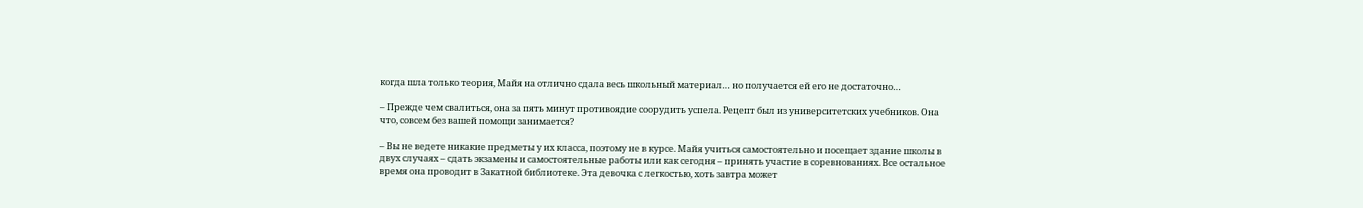когда шла только теория, Майя на отлично сдала весь школьный материал… но получается ей его не достаточно…

– Прежде чем свалиться, она за пять минут противоядие соорудить успела. Рецепт был из университетских учебников. Она что, совсем без вашей помощи занимается?

– Вы не ведете никакие предметы у их класса, поэтому не в курсе. Майя учиться самостоятельно и посещает здание школы в двух случаях – сдать экзамены и самостоятельные работы или как сегодня – принять участие в соревнованиях. Все остальное время она проводит в Закатной библиотеке. Эта девочка с легкостью, хоть завтра может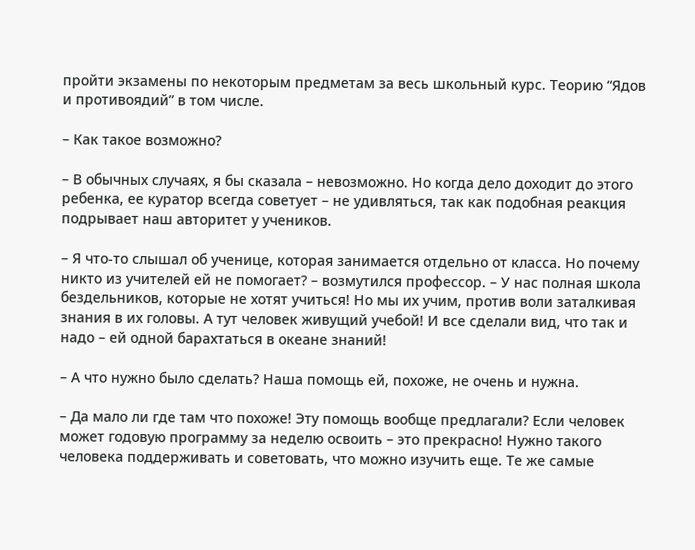пройти экзамены по некоторым предметам за весь школьный курс. Теорию “Ядов и противоядий” в том числе.

– Как такое возможно?

– В обычных случаях, я бы сказала – невозможно. Но когда дело доходит до этого ребенка, ее куратор всегда советует – не удивляться, так как подобная реакция подрывает наш авторитет у учеников.

– Я что-то слышал об ученице, которая занимается отдельно от класса. Но почему никто из учителей ей не помогает? – возмутился профессор. – У нас полная школа бездельников, которые не хотят учиться! Но мы их учим, против воли заталкивая знания в их головы. А тут человек живущий учебой! И все сделали вид, что так и надо – ей одной барахтаться в океане знаний!

– А что нужно было сделать? Наша помощь ей, похоже, не очень и нужна.

– Да мало ли где там что похоже! Эту помощь вообще предлагали? Если человек может годовую программу за неделю освоить – это прекрасно! Нужно такого человека поддерживать и советовать, что можно изучить еще. Те же самые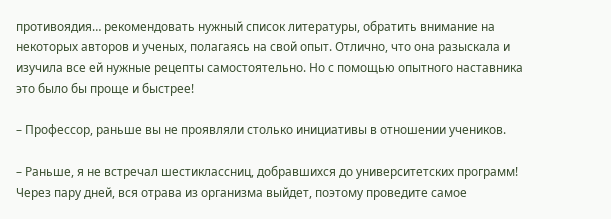противоядия… рекомендовать нужный список литературы, обратить внимание на некоторых авторов и ученых, полагаясь на свой опыт. Отлично, что она разыскала и изучила все ей нужные рецепты самостоятельно. Но с помощью опытного наставника это было бы проще и быстрее!

– Профессор, раньше вы не проявляли столько инициативы в отношении учеников.

– Раньше, я не встречал шестиклассниц, добравшихся до университетских программ! Через пару дней, вся отрава из организма выйдет, поэтому проведите самое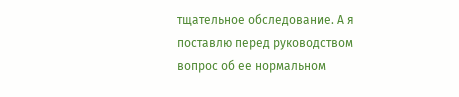тщательное обследование. А я поставлю перед руководством вопрос об ее нормальном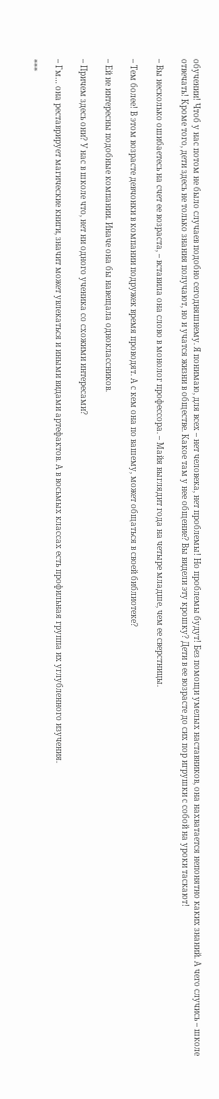обучении! Чтоб у нас потом не было случаев подобно сегодняшнему. Я понимаю, для всех – нет человека, нет проблемы! Но проблемы будут! Без помощи умелых наставников, она нахватается непонятно каких знаний. А чего случись – школе отвечать! Кроме того, дети здесь не только знания получают, но и учатся жизни в обществе. Какое там у нее общение? Вы видели эту крошку? Дети в ее возрасте до сих пор игрушки с собой на уроки таскают!

– Вы несколько ошибаетесь на счет ее возраста, – вставила она слово в монолог профессора. – Майя выглядит года на четыре младше, чем ее сверстницы.

– Тем более! В этом возрасте девчонки в компании подружек время проводят. А с кем она по вашему, может общаться в своей библиотеке?

– Ей не интересны подобные компании. Иначе она бы навещала одноклассников.

– Причем здесь они? У нас в школе что, нет ни одного ученика со схожими интересами?

– Гм… она реставрирует магические книги, значит может увлекаться и иными видами артефактов. А в восьмых классах есть профильная группа их углубленного изучения.

***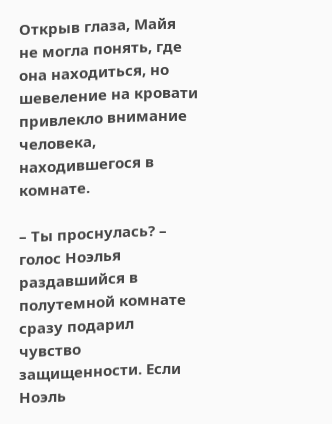Открыв глаза, Майя не могла понять, где она находиться, но шевеление на кровати привлекло внимание человека, находившегося в комнате.

– Ты проснулась? – голос Ноэлья раздавшийся в полутемной комнате сразу подарил чувство защищенности. Если Ноэль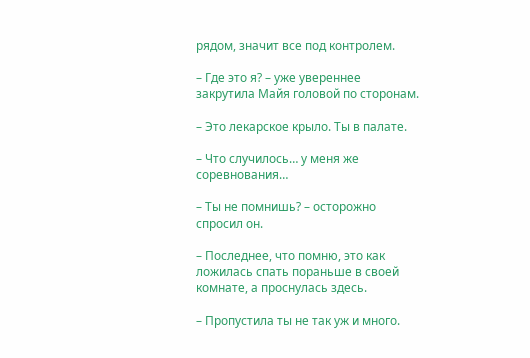рядом, значит все под контролем.

– Где это я? – уже увереннее закрутила Майя головой по сторонам.

– Это лекарское крыло. Ты в палате.

– Что случилось… у меня же соревнования…

– Ты не помнишь? – осторожно спросил он.

– Последнее, что помню, это как ложилась спать пораньше в своей комнате, а проснулась здесь.

– Пропустила ты не так уж и много.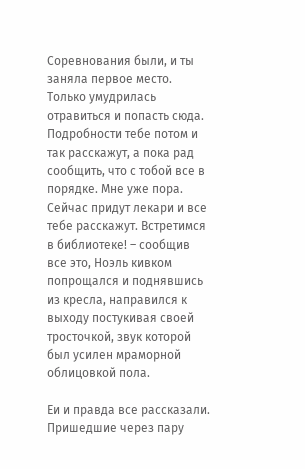Соревнования были, и ты заняла первое место. Только умудрилась отравиться и попасть сюда. Подробности тебе потом и так расскажут, а пока рад сообщить, что с тобой все в порядке. Мне уже пора. Сейчас придут лекари и все тебе расскажут. Встретимся в библиотеке! – сообщив все это, Ноэль кивком попрощался и поднявшись из кресла, направился к выходу постукивая своей тросточкой, звук которой был усилен мраморной облицовкой пола.

Еи и правда все рассказали. Пришедшие через пару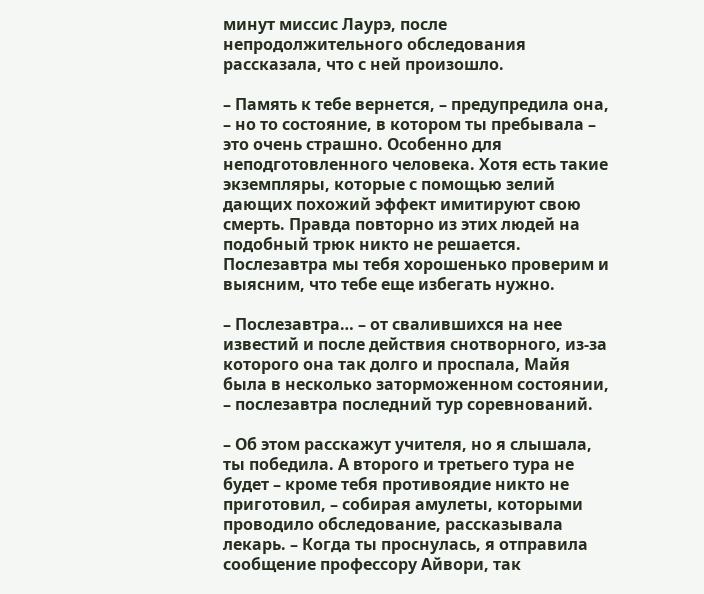минут миссис Лаурэ, после непродолжительного обследования рассказала, что с ней произошло.

– Память к тебе вернется, – предупредила она, – но то состояние, в котором ты пребывала – это очень страшно. Особенно для неподготовленного человека. Хотя есть такие экземпляры, которые с помощью зелий дающих похожий эффект имитируют свою смерть. Правда повторно из этих людей на подобный трюк никто не решается. Послезавтра мы тебя хорошенько проверим и выясним, что тебе еще избегать нужно.

– Послезавтра… – от свалившихся на нее известий и после действия снотворного, из-за которого она так долго и проспала, Майя была в несколько заторможенном состоянии, – послезавтра последний тур соревнований.

– Об этом расскажут учителя, но я слышала, ты победила. А второго и третьего тура не будет – кроме тебя противоядие никто не приготовил, – собирая амулеты, которыми проводило обследование, рассказывала лекарь. – Когда ты проснулась, я отправила сообщение профессору Айвори, так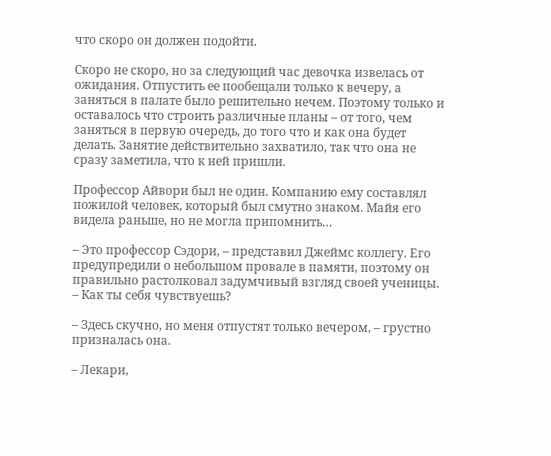что скоро он должен подойти.

Скоро не скоро, но за следующий час девочка извелась от ожидания. Отпустить ее пообещали только к вечеру, а заняться в палате было решительно нечем. Поэтому только и оставалось что строить различные планы – от того, чем заняться в первую очередь, до того что и как она будет делать. Занятие действительно захватило, так что она не сразу заметила, что к ней пришли.

Профессор Айвори был не один. Компанию ему составлял пожилой человек, который был смутно знаком. Майя его видела раньше, но не могла припомнить…

– Это профессор Сэдори, – представил Джеймс коллегу. Его предупредили о небольшом провале в памяти, поэтому он правильно растолковал задумчивый взгляд своей ученицы. – Как ты себя чувствуешь?

– Здесь скучно, но меня отпустят только вечером, – грустно призналась она.

– Лекари,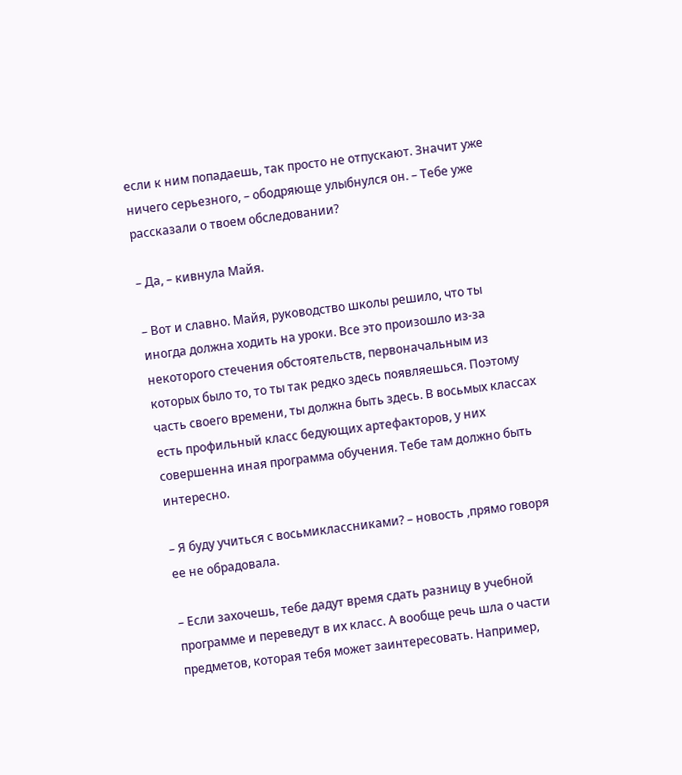если к ним попадаешь, так просто не отпускают. Значит уже ничего серьезного, – ободряюще улыбнулся он. – Тебе уже рассказали о твоем обследовании?

– Да, – кивнула Майя.

– Вот и славно. Майя, руководство школы решило, что ты иногда должна ходить на уроки. Все это произошло из-за некоторого стечения обстоятельств, первоначальным из которых было то, то ты так редко здесь появляешься. Поэтому часть своего времени, ты должна быть здесь. В восьмых классах есть профильный класс бедующих артефакторов, у них совершенна иная программа обучения. Тебе там должно быть интересно.

– Я буду учиться с восьмиклассниками? – новость ,прямо говоря ее не обрадовала.

– Если захочешь, тебе дадут время сдать разницу в учебной программе и переведут в их класс. А вообще речь шла о части предметов, которая тебя может заинтересовать. Например,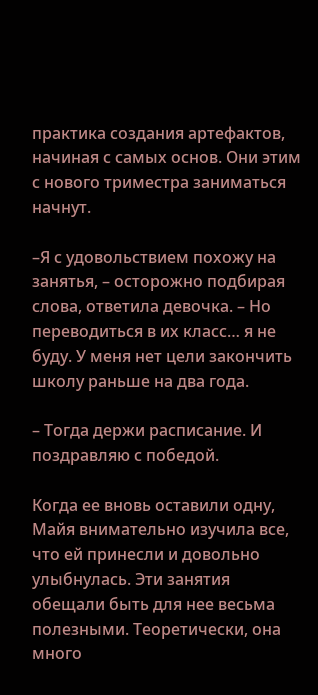практика создания артефактов, начиная с самых основ. Они этим с нового триместра заниматься начнут.

–Я с удовольствием похожу на занятья, – осторожно подбирая слова, ответила девочка. – Но переводиться в их класс… я не буду. У меня нет цели закончить школу раньше на два года.

– Тогда держи расписание. И поздравляю с победой.

Когда ее вновь оставили одну, Майя внимательно изучила все, что ей принесли и довольно улыбнулась. Эти занятия обещали быть для нее весьма полезными. Теоретически, она много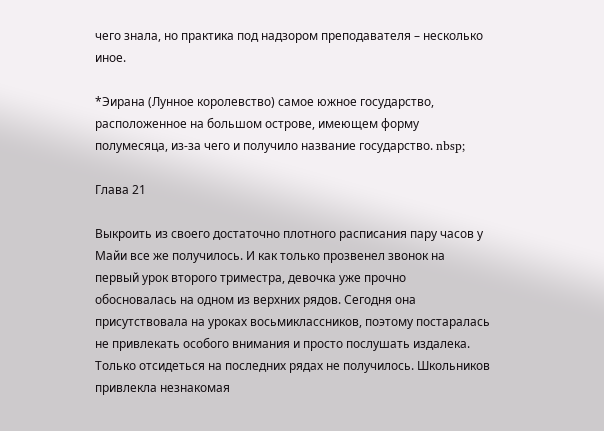чего знала, но практика под надзором преподавателя – несколько иное.

*Эирана (Лунное королевство) самое южное государство, расположенное на большом острове, имеющем форму полумесяца, из-за чего и получило название государство. nbsp;

Глава 21

Выкроить из своего достаточно плотного расписания пару часов у Майи все же получилось. И как только прозвенел звонок на первый урок второго триместра, девочка уже прочно обосновалась на одном из верхних рядов. Сегодня она присутствовала на уроках восьмиклассников, поэтому постаралась не привлекать особого внимания и просто послушать издалека. Только отсидеться на последних рядах не получилось. Школьников привлекла незнакомая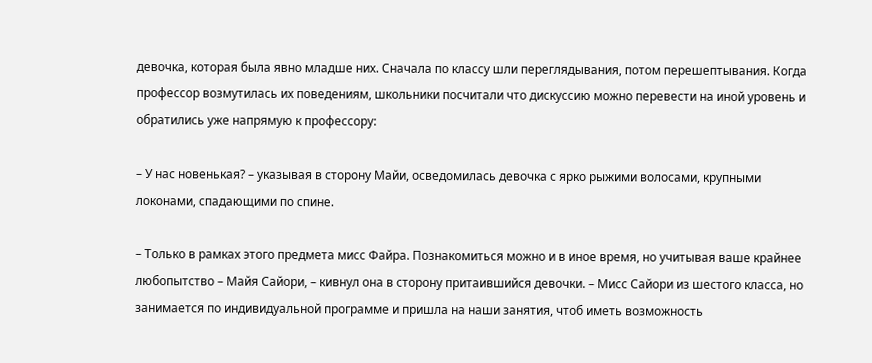девочка, которая была явно младше них. Сначала по классу шли переглядывания, потом перешептывания. Когда профессор возмутилась их поведениям, школьники посчитали что дискуссию можно перевести на иной уровень и обратились уже напрямую к профессору:

– У нас новенькая? – указывая в сторону Майи, осведомилась девочка с ярко рыжими волосами, крупными локонами, спадающими по спине.

– Только в рамках этого предмета мисс Файра. Познакомиться можно и в иное время, но учитывая ваше крайнее любопытство – Майя Сайори, – кивнул она в сторону притаившийся девочки. – Мисс Сайори из шестого класса, но занимается по индивидуальной программе и пришла на наши занятия, чтоб иметь возможность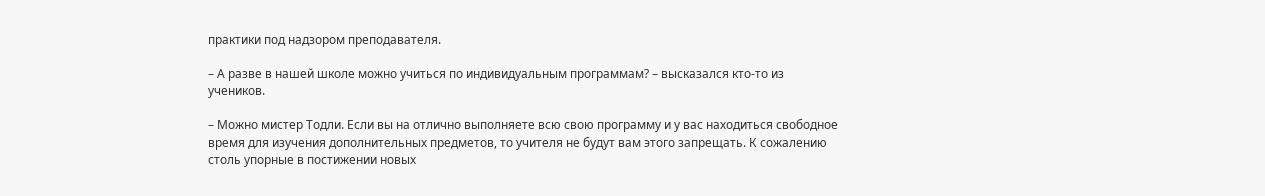практики под надзором преподавателя.

– А разве в нашей школе можно учиться по индивидуальным программам? – высказался кто-то из учеников.

– Можно мистер Тодли. Если вы на отлично выполняете всю свою программу и у вас находиться свободное время для изучения дополнительных предметов, то учителя не будут вам этого запрещать. К сожалению столь упорные в постижении новых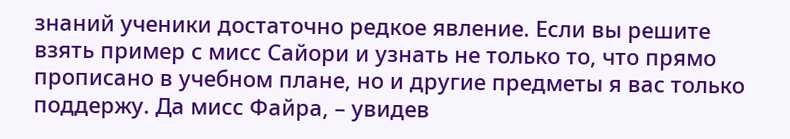знаний ученики достаточно редкое явление. Если вы решите взять пример с мисс Сайори и узнать не только то, что прямо прописано в учебном плане, но и другие предметы я вас только поддержу. Да мисс Файра, – увидев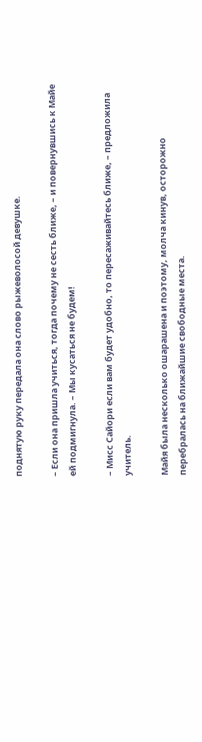поднятую руку передала она слово рыжеволосой девушке.

– Если она пришла учиться, тогда почему не сесть ближе, – и повернувшись к Майе ей подмигнула. – Мы кусаться не будем!

– Мисс Сайори если вам будет удобно, то пересаживайтесь ближе, – предложила учитель.

Майя была несколько ошарашена и поэтому, молча кинув, осторожно перебралась на ближайшие свободные места.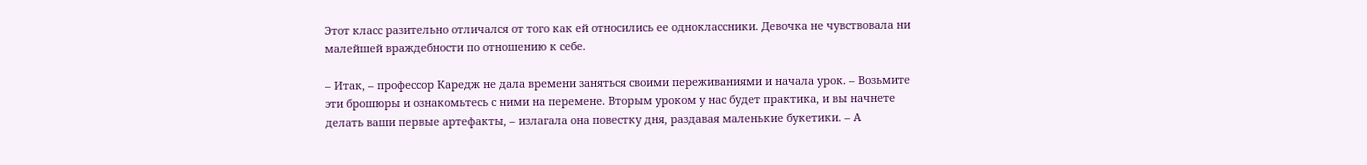Этот класс разительно отличался от того как ей относились ее одноклассники. Девочка не чувствовала ни малейшей враждебности по отношению к себе.

– Итак, – профессор Каредж не дала времени заняться своими переживаниями и начала урок. – Возьмите эти брошюры и ознакомьтесь с ними на перемене. Вторым уроком у нас будет практика, и вы начнете делать ваши первые артефакты, – излагала она повестку дня, раздавая маленькие букетики. – А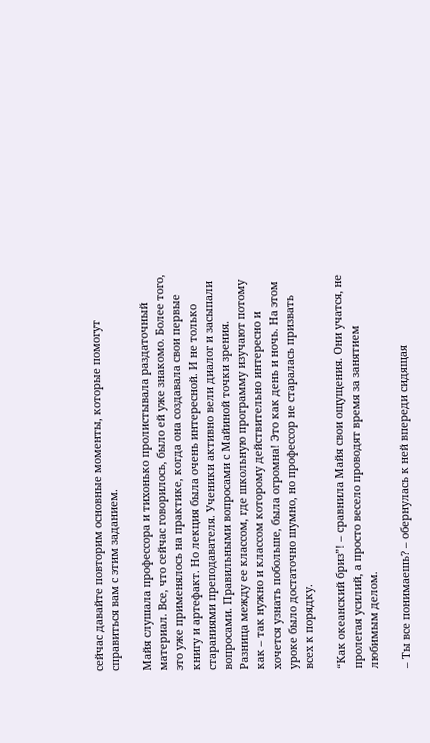сейчас давайте повторим основные моменты, которые помогут справиться вам с этим заданием.

Майя слушала профессора и тихонько пролистывала раздаточный материал. Все, что сейчас говорилось, было ей уже знакомо. Более того, это уже применялось на практике, когда она создавала свои первые книгу и артефакт. Но лекция была очень интересной. И не только стараниями преподавателя. Ученики активно вели диалог и засыпали вопросами. Правильными вопросами с Майиной точки зрения. Разница между ее классом, где школьную программу изучают потому как – так нужно и классом которому действительно интересно и хочется узнать побольше, была огромна! Это как день и ночь. На этом уроке было достаточно шумно, но профессор не старалась призвать всех к порядку.

“Как океанский бриз”! – сравнила Майя свои ощущения. Они учатся, не пролегая усилий, а просто весело проводят время за занятием любимым делом.

– Ты все понимаешь? – обернулась к ней впереди сидящая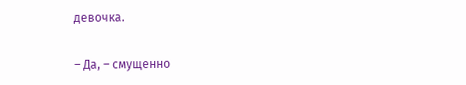девочка.

– Да, – смущенно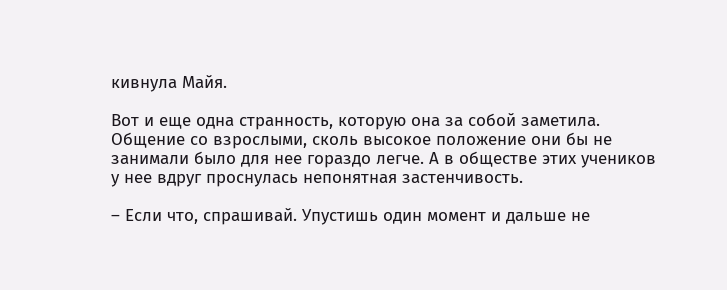кивнула Майя.

Вот и еще одна странность, которую она за собой заметила. Общение со взрослыми, сколь высокое положение они бы не занимали было для нее гораздо легче. А в обществе этих учеников у нее вдруг проснулась непонятная застенчивость.

– Если что, спрашивай. Упустишь один момент и дальше не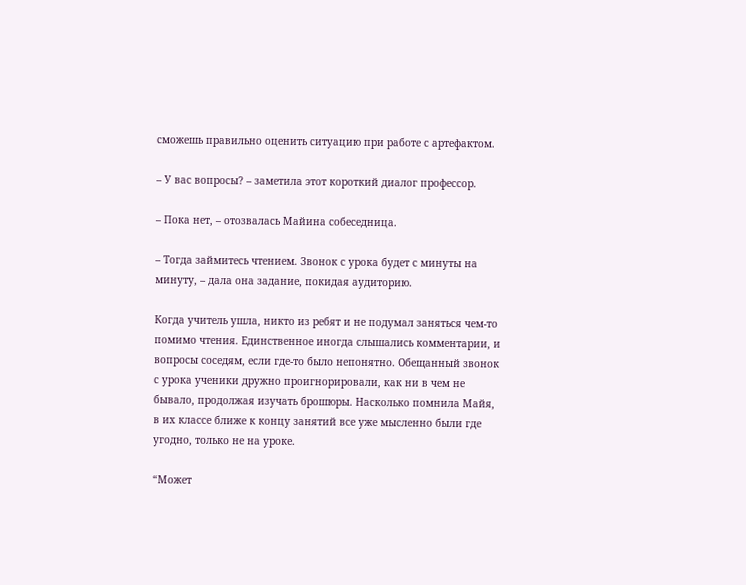сможешь правильно оценить ситуацию при работе с артефактом.

– У вас вопросы? – заметила этот короткий диалог профессор.

– Пока нет, – отозвалась Майина собеседница.

– Тогда займитесь чтением. Звонок с урока будет с минуты на минуту, – дала она задание, покидая аудиторию.

Когда учитель ушла, никто из ребят и не подумал заняться чем-то помимо чтения. Единственное иногда слышались комментарии, и вопросы соседям, если где-то было непонятно. Обещанный звонок с урока ученики дружно проигнорировали, как ни в чем не бывало, продолжая изучать брошюры. Насколько помнила Майя, в их классе ближе к концу занятий все уже мысленно были где угодно, только не на уроке.

“Может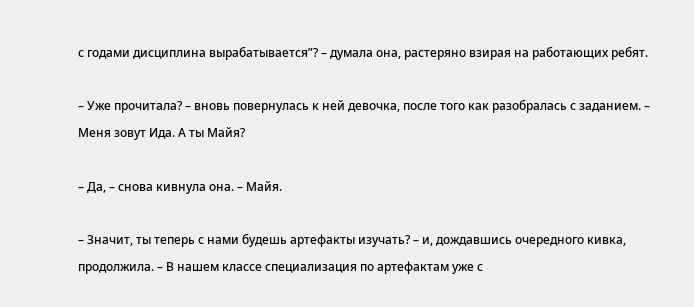с годами дисциплина вырабатывается”? – думала она, растеряно взирая на работающих ребят.

– Уже прочитала? – вновь повернулась к ней девочка, после того как разобралась с заданием. – Меня зовут Ида. А ты Майя?

– Да, – снова кивнула она. – Майя.

– Значит, ты теперь с нами будешь артефакты изучать? – и, дождавшись очередного кивка, продолжила. – В нашем классе специализация по артефактам уже с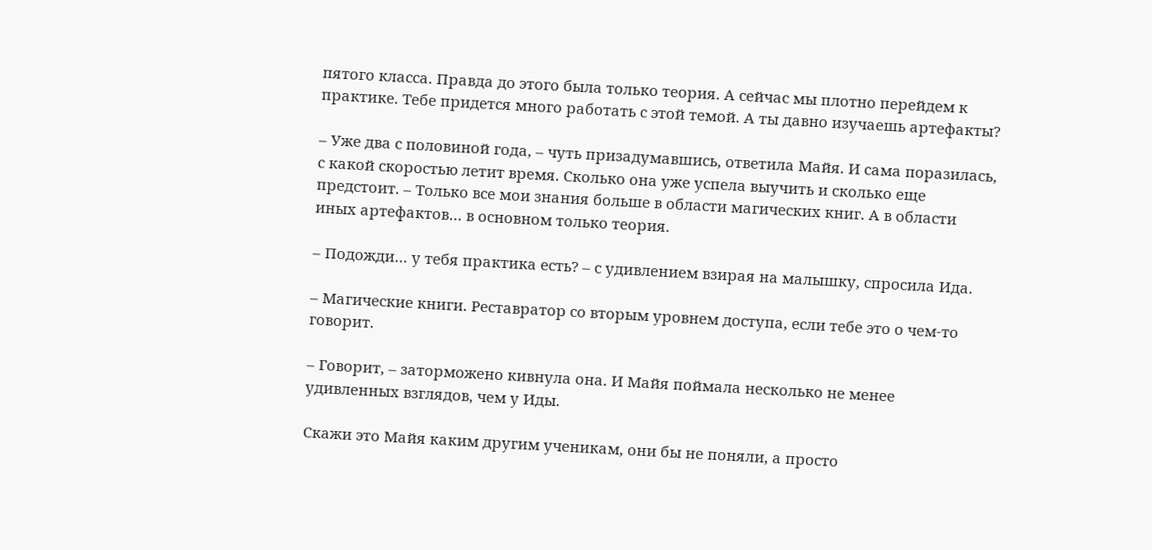пятого класса. Правда до этого была только теория. А сейчас мы плотно перейдем к практике. Тебе придется много работать с этой темой. А ты давно изучаешь артефакты?

– Уже два с половиной года, – чуть призадумавшись, ответила Майя. И сама поразилась, с какой скоростью летит время. Сколько она уже успела выучить и сколько еще предстоит. – Только все мои знания больше в области магических книг. А в области иных артефактов… в основном только теория.

– Подожди… у тебя практика есть? – с удивлением взирая на малышку, спросила Ида.

– Магические книги. Реставратор со вторым уровнем доступа, если тебе это о чем-то говорит.

– Говорит, – заторможено кивнула она. И Майя поймала несколько не менее удивленных взглядов, чем у Иды.

Скажи это Майя каким другим ученикам, они бы не поняли, а просто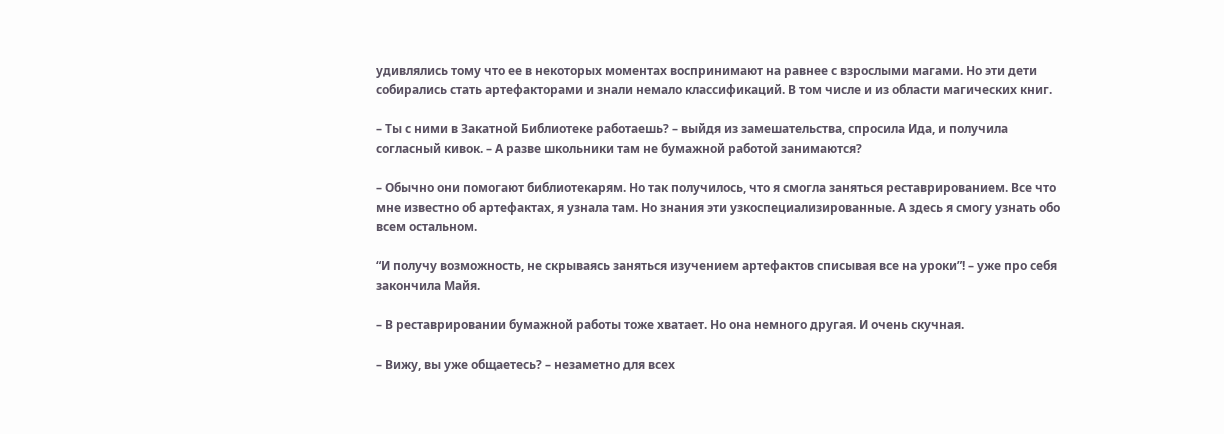удивлялись тому что ее в некоторых моментах воспринимают на равнее с взрослыми магами. Но эти дети собирались стать артефакторами и знали немало классификаций. В том числе и из области магических книг.

– Ты с ними в Закатной Библиотеке работаешь? – выйдя из замешательства, спросила Ида, и получила согласный кивок. – А разве школьники там не бумажной работой занимаются?

– Обычно они помогают библиотекарям. Но так получилось, что я смогла заняться реставрированием. Все что мне известно об артефактах, я узнала там. Но знания эти узкоспециализированные. А здесь я смогу узнать обо всем остальном.

“И получу возможность, не скрываясь заняться изучением артефактов списывая все на уроки”! – уже про себя закончила Майя.

– В реставрировании бумажной работы тоже хватает. Но она немного другая. И очень скучная.

– Вижу, вы уже общаетесь? – незаметно для всех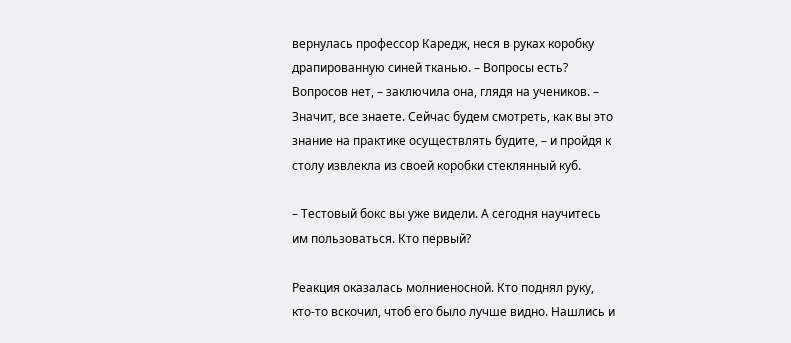вернулась профессор Каредж, неся в руках коробку драпированную синей тканью. – Вопросы есть? Вопросов нет, – заключила она, глядя на учеников. – Значит, все знаете. Сейчас будем смотреть, как вы это знание на практике осуществлять будите, – и пройдя к столу извлекла из своей коробки стеклянный куб.

– Тестовый бокс вы уже видели. А сегодня научитесь им пользоваться. Кто первый?

Реакция оказалась молниеносной. Кто поднял руку, кто-то вскочил, чтоб его было лучше видно. Нашлись и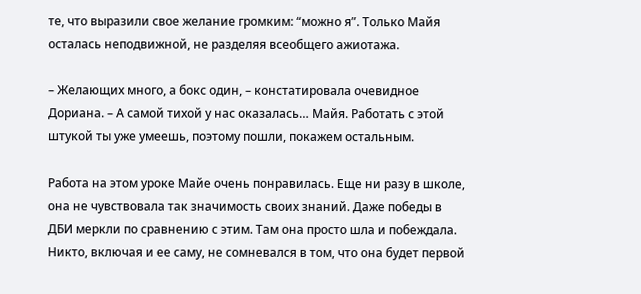те, что выразили свое желание громким: “можно я”. Только Майя осталась неподвижной, не разделяя всеобщего ажиотажа.

– Желающих много, а бокс один, – констатировала очевидное Дориана. – А самой тихой у нас оказалась… Майя. Работать с этой штукой ты уже умеешь, поэтому пошли, покажем остальным.

Работа на этом уроке Майе очень понравилась. Еще ни разу в школе, она не чувствовала так значимость своих знаний. Даже победы в ДБИ меркли по сравнению с этим. Там она просто шла и побеждала. Никто, включая и ее саму, не сомневался в том, что она будет первой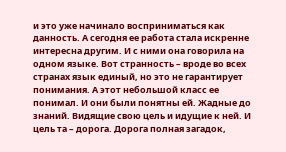и это уже начинало восприниматься как данность. А сегодня ее работа стала искренне интересна другим. И с ними она говорила на одном языке. Вот странность – вроде во всех странах язык единый, но это не гарантирует понимания. А этот небольшой класс ее понимал. И они были понятны ей. Жадные до знаний. Видящие свою цель и идущие к ней. И цель та – дорога. Дорога полная загадок,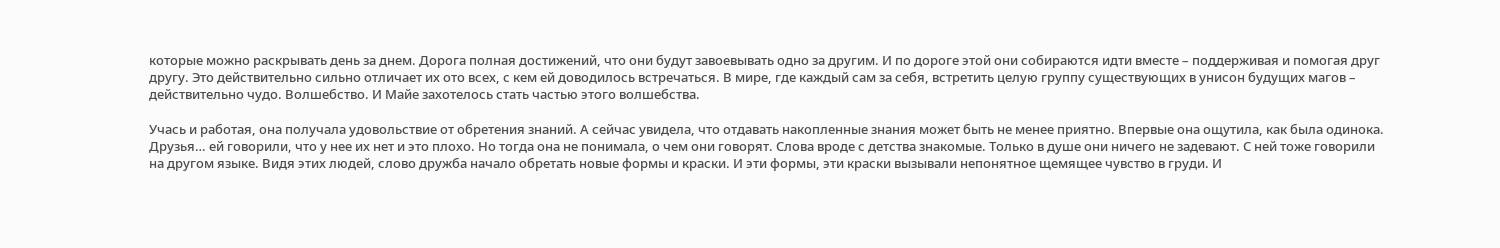которые можно раскрывать день за днем. Дорога полная достижений, что они будут завоевывать одно за другим. И по дороге этой они собираются идти вместе – поддерживая и помогая друг другу. Это действительно сильно отличает их ото всех, с кем ей доводилось встречаться. В мире, где каждый сам за себя, встретить целую группу существующих в унисон будущих магов – действительно чудо. Волшебство. И Майе захотелось стать частью этого волшебства.

Учась и работая, она получала удовольствие от обретения знаний. А сейчас увидела, что отдавать накопленные знания может быть не менее приятно. Впервые она ощутила, как была одинока. Друзья… ей говорили, что у нее их нет и это плохо. Но тогда она не понимала, о чем они говорят. Слова вроде с детства знакомые. Только в душе они ничего не задевают. С ней тоже говорили на другом языке. Видя этих людей, слово дружба начало обретать новые формы и краски. И эти формы, эти краски вызывали непонятное щемящее чувство в груди. И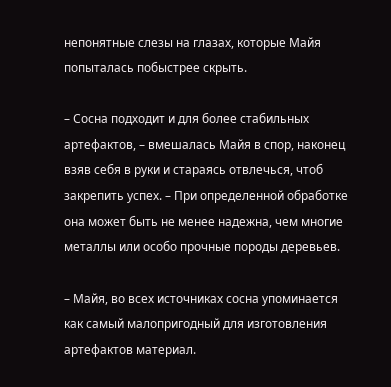непонятные слезы на глазах, которые Майя попыталась побыстрее скрыть.

– Сосна подходит и для более стабильных артефактов, – вмешалась Майя в спор, наконец взяв себя в руки и стараясь отвлечься, чтоб закрепить успех. – При определенной обработке она может быть не менее надежна, чем многие металлы или особо прочные породы деревьев.

– Майя, во всех источниках сосна упоминается как самый малопригодный для изготовления артефактов материал.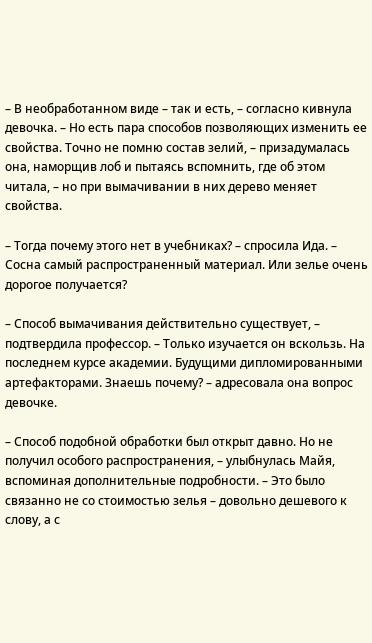– В необработанном виде – так и есть, – согласно кивнула девочка. – Но есть пара способов позволяющих изменить ее свойства. Точно не помню состав зелий, – призадумалась она, наморщив лоб и пытаясь вспомнить, где об этом читала, – но при вымачивании в них дерево меняет свойства.

– Тогда почему этого нет в учебниках? – спросила Ида. – Сосна самый распространенный материал. Или зелье очень дорогое получается?

– Способ вымачивания действительно существует, – подтвердила профессор. – Только изучается он вскользь. На последнем курсе академии. Будущими дипломированными артефакторами. Знаешь почему? – адресовала она вопрос девочке.

– Способ подобной обработки был открыт давно. Но не получил особого распространения, – улыбнулась Майя, вспоминая дополнительные подробности. – Это было связанно не со стоимостью зелья – довольно дешевого к слову, а с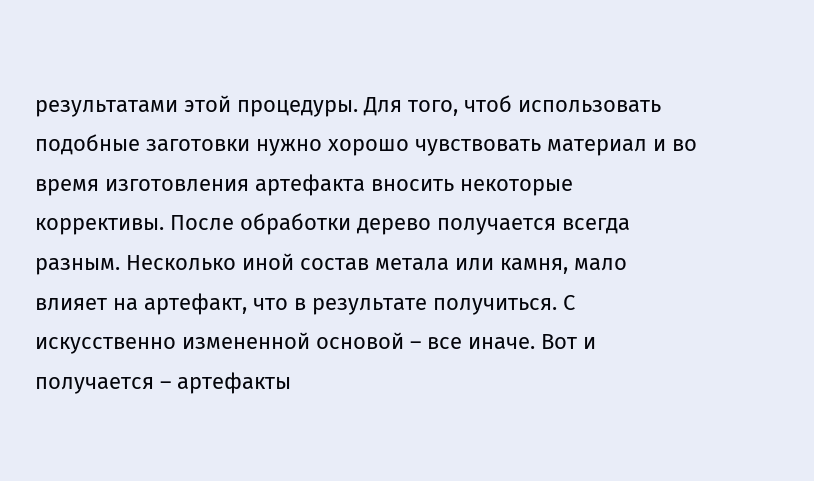результатами этой процедуры. Для того, чтоб использовать подобные заготовки нужно хорошо чувствовать материал и во время изготовления артефакта вносить некоторые коррективы. После обработки дерево получается всегда разным. Несколько иной состав метала или камня, мало влияет на артефакт, что в результате получиться. С искусственно измененной основой – все иначе. Вот и получается – артефакты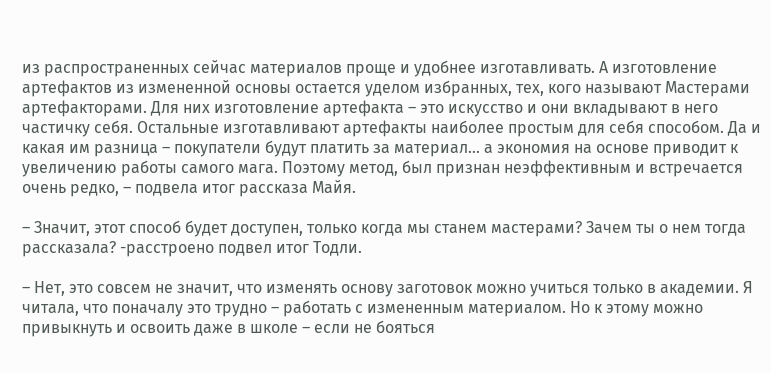из распространенных сейчас материалов проще и удобнее изготавливать. А изготовление артефактов из измененной основы остается уделом избранных, тех, кого называют Мастерами артефакторами. Для них изготовление артефакта – это искусство и они вкладывают в него частичку себя. Остальные изготавливают артефакты наиболее простым для себя способом. Да и какая им разница – покупатели будут платить за материал… а экономия на основе приводит к увеличению работы самого мага. Поэтому метод, был признан неэффективным и встречается очень редко, – подвела итог рассказа Майя.

– Значит, этот способ будет доступен, только когда мы станем мастерами? Зачем ты о нем тогда рассказала? -расстроено подвел итог Тодли.

– Нет, это совсем не значит, что изменять основу заготовок можно учиться только в академии. Я читала, что поначалу это трудно – работать с измененным материалом. Но к этому можно привыкнуть и освоить даже в школе – если не бояться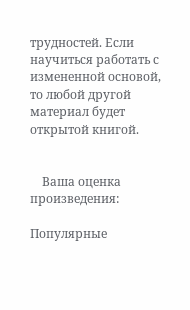трудностей. Если научиться работать с измененной основой, то любой другой материал будет открытой книгой.


    Ваша оценка произведения:

Популярные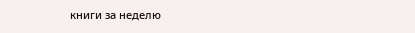книги за неделю